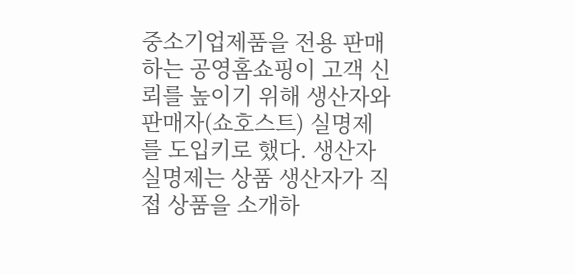중소기업제품을 전용 판매하는 공영홈쇼핑이 고객 신뢰를 높이기 위해 생산자와 판매자(쇼호스트) 실명제를 도입키로 했다. 생산자 실명제는 상품 생산자가 직접 상품을 소개하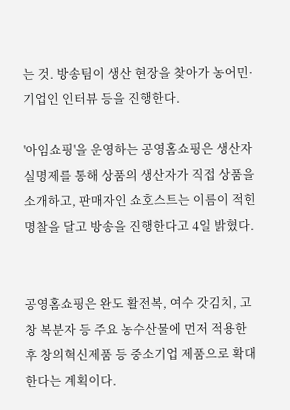는 것. 방송팀이 생산 현장을 찾아가 농어민·기업인 인터뷰 등을 진행한다.

'아임쇼핑'을 운영하는 공영홈쇼핑은 생산자 실명제를 통해 상품의 생산자가 직접 상품을 소개하고, 판매자인 쇼호스트는 이름이 적힌 명찰을 달고 방송을 진행한다고 4일 밝혔다.


공영홈쇼핑은 완도 활전복, 여수 갓김치, 고창 복분자 등 주요 농수산물에 먼저 적용한 후 창의혁신제품 등 중소기업 제품으로 확대한다는 계획이다.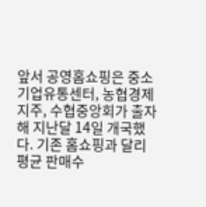앞서 공영홈쇼핑은 중소기업유통센터, 농협경제지주, 수협중앙회가 출자해 지난달 14일 개국했다. 기존 홈쇼핑과 달리 평균 판매수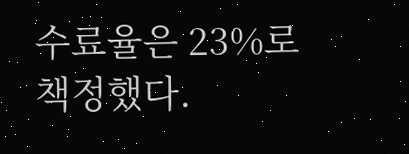수료율은 23%로 책정했다.